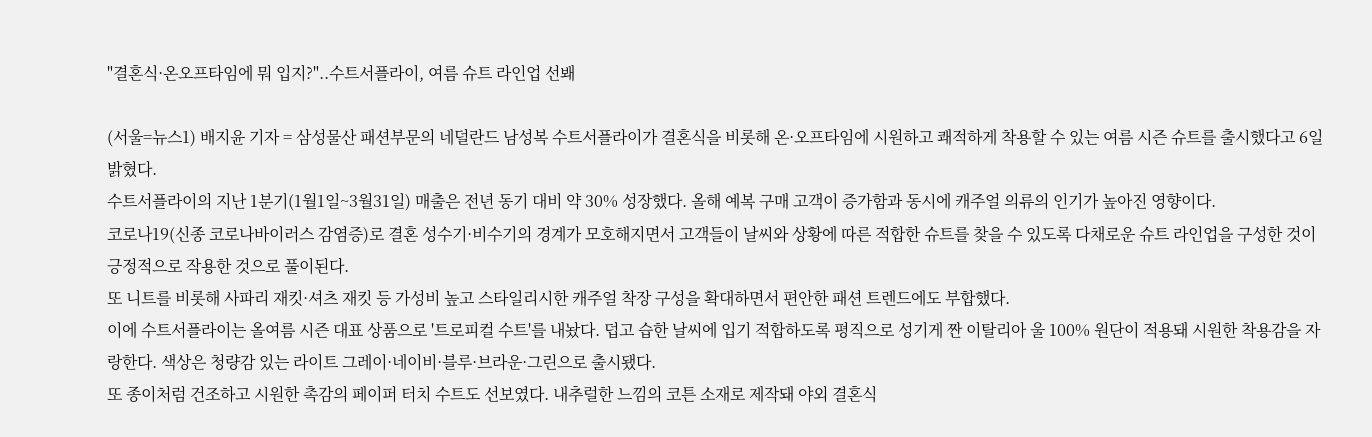"결혼식·온오프타임에 뭐 입지?"..수트서플라이, 여름 슈트 라인업 선봬

(서울=뉴스1) 배지윤 기자 = 삼성물산 패션부문의 네덜란드 남성복 수트서플라이가 결혼식을 비롯해 온·오프타임에 시원하고 쾌적하게 착용할 수 있는 여름 시즌 슈트를 출시했다고 6일 밝혔다.
수트서플라이의 지난 1분기(1월1일~3월31일) 매출은 전년 동기 대비 약 30% 성장했다. 올해 예복 구매 고객이 증가함과 동시에 캐주얼 의류의 인기가 높아진 영향이다.
코로나19(신종 코로나바이러스 감염증)로 결혼 성수기·비수기의 경계가 모호해지면서 고객들이 날씨와 상황에 따른 적합한 슈트를 찾을 수 있도록 다채로운 슈트 라인업을 구성한 것이 긍정적으로 작용한 것으로 풀이된다.
또 니트를 비롯해 사파리 재킷·셔츠 재킷 등 가성비 높고 스타일리시한 캐주얼 착장 구성을 확대하면서 편안한 패션 트렌드에도 부합했다.
이에 수트서플라이는 올여름 시즌 대표 상품으로 '트로피컬 수트'를 내놨다. 덥고 습한 날씨에 입기 적합하도록 평직으로 성기게 짠 이탈리아 울 100% 원단이 적용돼 시원한 착용감을 자랑한다. 색상은 청량감 있는 라이트 그레이·네이비·블루·브라운·그린으로 출시됐다.
또 종이처럼 건조하고 시원한 촉감의 페이퍼 터치 수트도 선보였다. 내추럴한 느낌의 코튼 소재로 제작돼 야외 결혼식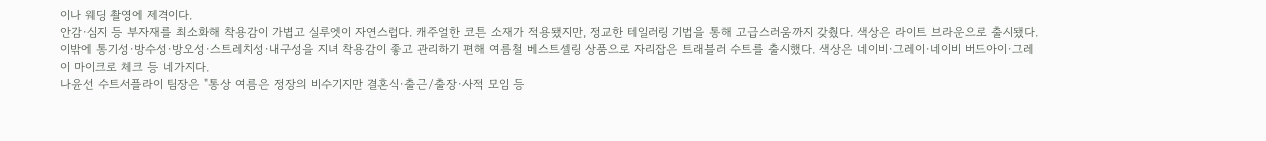이나 웨딩 촬영에 제격이다.
안감·심지 등 부자재를 최소화해 착용감이 가볍고 실루엣이 자연스럽다. 캐주얼한 코튼 소재가 적용됐지만, 정교한 테일러링 기법을 통해 고급스러움까지 갖췄다. 색상은 라이트 브라운으로 출시됐다.
이밖에 통기성·방수성·방오성·스트레치성·내구성을 지녀 착용감이 좋고 관리하기 편해 여름철 베스트셀링 상품으로 자리잡은 트래블러 수트를 출시했다. 색상은 네이비·그레이·네이비 버드아이·그레이 마이크로 체크 등 네가지다.
나윤선 수트서플라이 팀장은 "통상 여름은 정장의 비수기지만 결혼식·출근/출장·사적 모임 등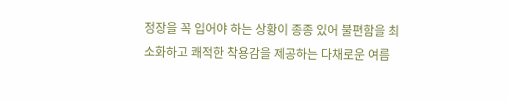정장을 꼭 입어야 하는 상황이 종종 있어 불편함을 최소화하고 쾌적한 착용감을 제공하는 다채로운 여름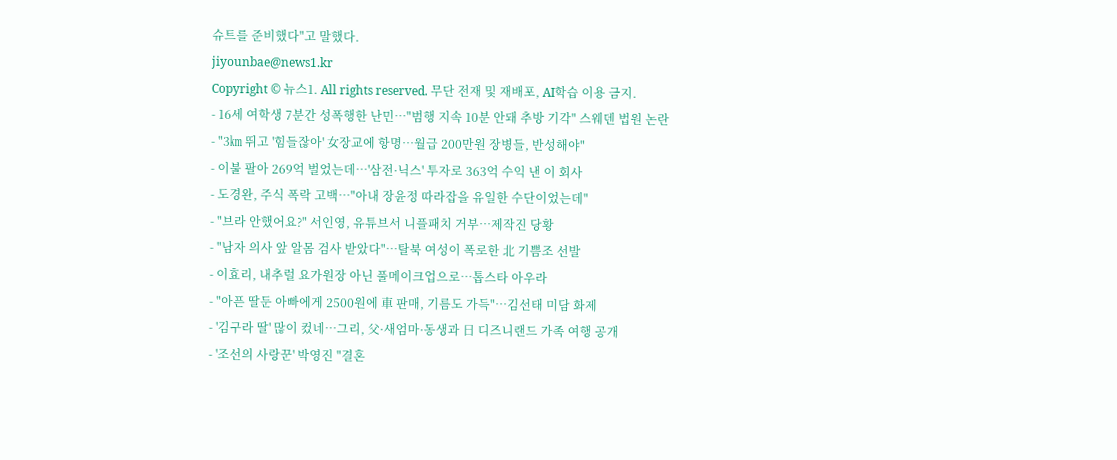슈트를 준비했다"고 말했다.
jiyounbae@news1.kr
Copyright © 뉴스1. All rights reserved. 무단 전재 및 재배포, AI학습 이용 금지.
- 16세 여학생 7분간 성폭행한 난민…"범행 지속 10분 안돼 추방 기각" 스웨덴 법원 논란
- "3㎞ 뛰고 '힘들잖아' 女장교에 항명…월급 200만원 장병들, 반성해야"
- 이불 팔아 269억 벌었는데…'삼전·닉스' 투자로 363억 수익 낸 이 회사
- 도경완, 주식 폭락 고백…"아내 장윤정 따라잡을 유일한 수단이었는데"
- "브라 안했어요?" 서인영, 유튜브서 니플패치 거부…제작진 당황
- "남자 의사 앞 알몸 검사 받았다"…탈북 여성이 폭로한 北 기쁨조 선발
- 이효리, 내추럴 요가원장 아닌 풀메이크업으로…톱스타 아우라
- "아픈 딸둔 아빠에게 2500원에 車 판매, 기름도 가득"…김선태 미담 화제
- '김구라 딸' 많이 컸네…그리, 父·새엄마·동생과 日 디즈니랜드 가족 여행 공개
- '조선의 사랑꾼' 박영진 "결혼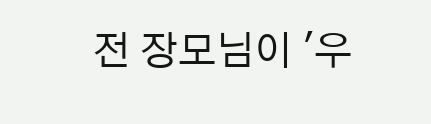전 장모님이 '우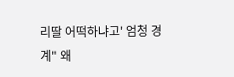리딸 어떡하냐고' 엄청 경계" 왜